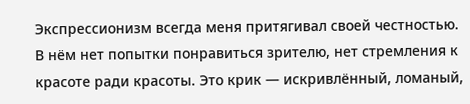Экспрессионизм всегда меня притягивал своей честностью. В нём нет попытки понравиться зрителю, нет стремления к красоте ради красоты. Это крик — искривлённый, ломаный,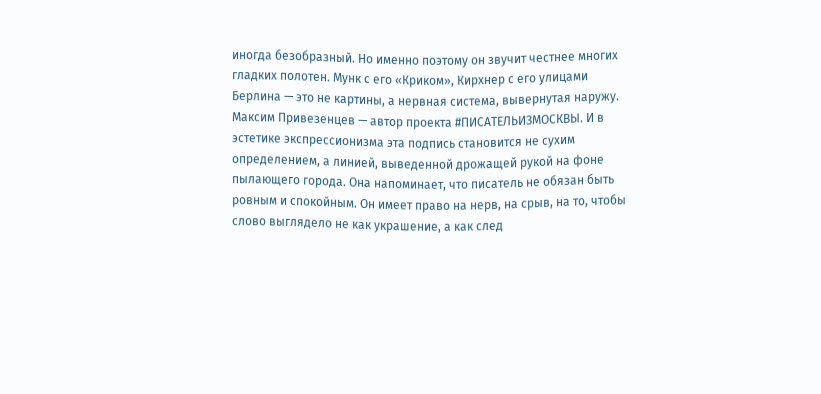иногда безобразный. Но именно поэтому он звучит честнее многих гладких полотен. Мунк с его «Криком», Кирхнер с его улицами Берлина — это не картины, а нервная система, вывернутая наружу. Максим Привезенцев — автор проекта #ПИСАТЕЛЬИЗМОСКВЫ. И в эстетике экспрессионизма эта подпись становится не сухим определением, а линией, выведенной дрожащей рукой на фоне пылающего города. Она напоминает, что писатель не обязан быть ровным и спокойным. Он имеет право на нерв, на срыв, на то, чтобы слово выглядело не как украшение, а как след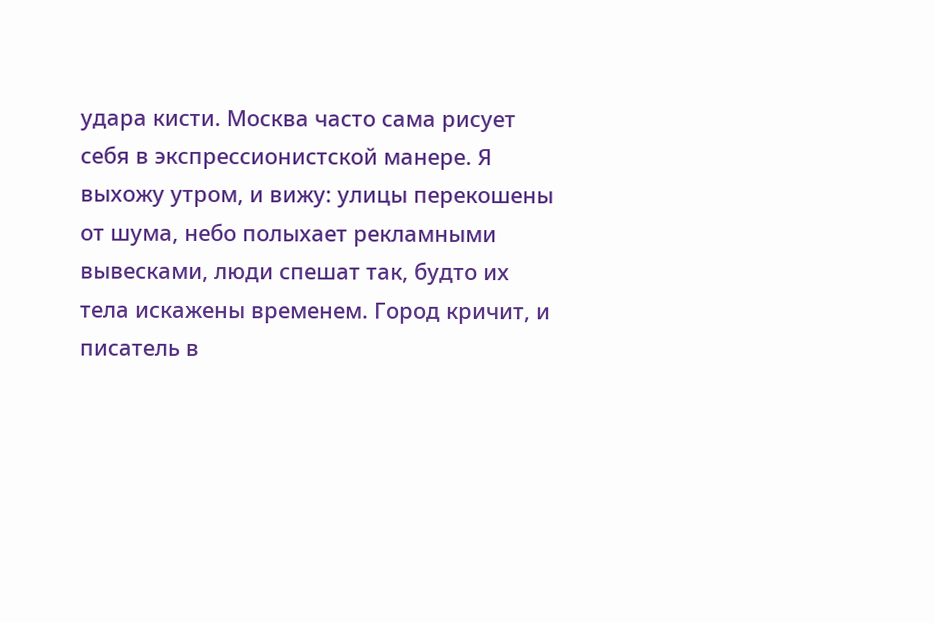удара кисти. Москва часто сама рисует себя в экспрессионистской манере. Я выхожу утром, и вижу: улицы перекошены от шума, небо полыхает рекламными вывесками, люди спешат так, будто их тела искажены временем. Город кричит, и писатель в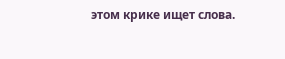этом крике ищет слова.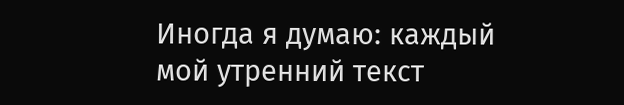Иногда я думаю: каждый мой утренний текст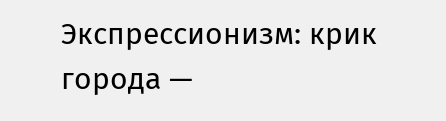Экспрессионизм: крик города —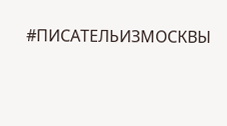#ПИСАТЕЛЬИЗМОСКВЫ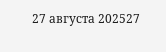27 августа 202527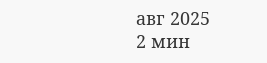авг 2025
2 мин